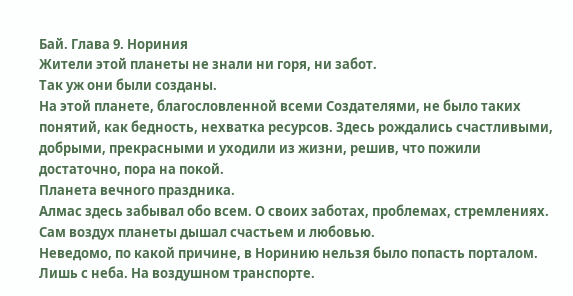Бай. Глава 9. Нориния
Жители этой планеты не знали ни горя, ни забот.
Так уж они были созданы.
На этой планете, благословленной всеми Создателями, не было таких понятий, как бедность, нехватка ресурсов. Здесь рождались счастливыми, добрыми, прекрасными и уходили из жизни, решив, что пожили достаточно, пора на покой.
Планета вечного праздника.
Алмас здесь забывал обо всем. О своих заботах, проблемах, стремлениях.
Сам воздух планеты дышал счастьем и любовью.
Неведомо, по какой причине, в Норинию нельзя было попасть порталом.
Лишь с неба. На воздушном транспорте.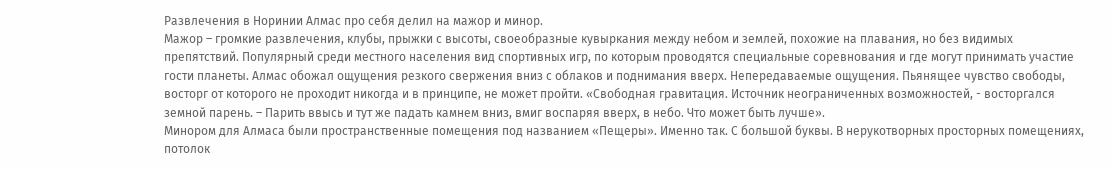Развлечения в Норинии Алмас про себя делил на мажор и минор.
Мажор – громкие развлечения, клубы, прыжки с высоты, своеобразные кувыркания между небом и землей, похожие на плавания, но без видимых препятствий. Популярный среди местного населения вид спортивных игр, по которым проводятся специальные соревнования и где могут принимать участие гости планеты. Алмас обожал ощущения резкого свержения вниз с облаков и поднимания вверх. Непередаваемые ощущения. Пьянящее чувство свободы, восторг от которого не проходит никогда и в принципе, не может пройти. «Свободная гравитация. Источник неограниченных возможностей, - восторгался земной парень. – Парить ввысь и тут же падать камнем вниз, вмиг воспаряя вверх, в небо. Что может быть лучше».
Минором для Алмаса были пространственные помещения под названием «Пещеры». Именно так. С большой буквы. В нерукотворных просторных помещениях, потолок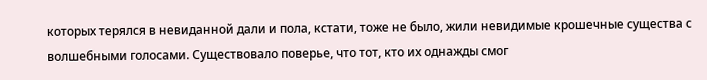которых терялся в невиданной дали и пола, кстати, тоже не было, жили невидимые крошечные существа с волшебными голосами. Существовало поверье, что тот, кто их однажды смог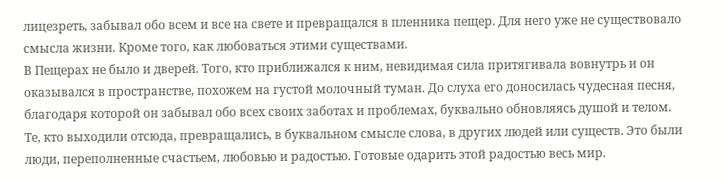лицезреть, забывал обо всем и все на свете и превращался в пленника пещер. Для него уже не существовало смысла жизни. Кроме того, как любоваться этими существами.
В Пещерах не было и дверей. Того, кто приближался к ним, невидимая сила притягивала вовнутрь и он оказывался в пространстве, похожем на густой молочный туман. До слуха его доносилась чудесная песня, благодаря которой он забывал обо всех своих заботах и проблемах, буквально обновляясь душой и телом. Те, кто выходили отсюда, превращались, в буквальном смысле слова, в других людей или существ. Это были люди, переполненные счастьем, любовью и радостью. Готовые одарить этой радостью весь мир.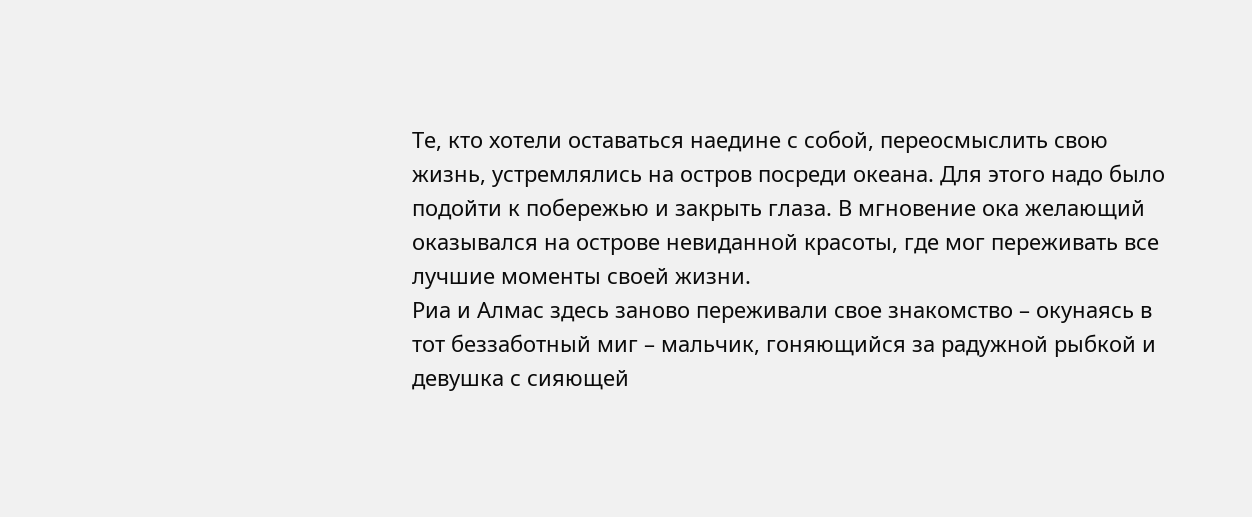Те, кто хотели оставаться наедине с собой, переосмыслить свою жизнь, устремлялись на остров посреди океана. Для этого надо было подойти к побережью и закрыть глаза. В мгновение ока желающий оказывался на острове невиданной красоты, где мог переживать все лучшие моменты своей жизни.
Риа и Алмас здесь заново переживали свое знакомство – окунаясь в тот беззаботный миг – мальчик, гоняющийся за радужной рыбкой и девушка с сияющей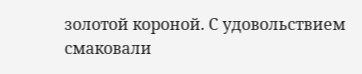золотой короной. С удовольствием смаковали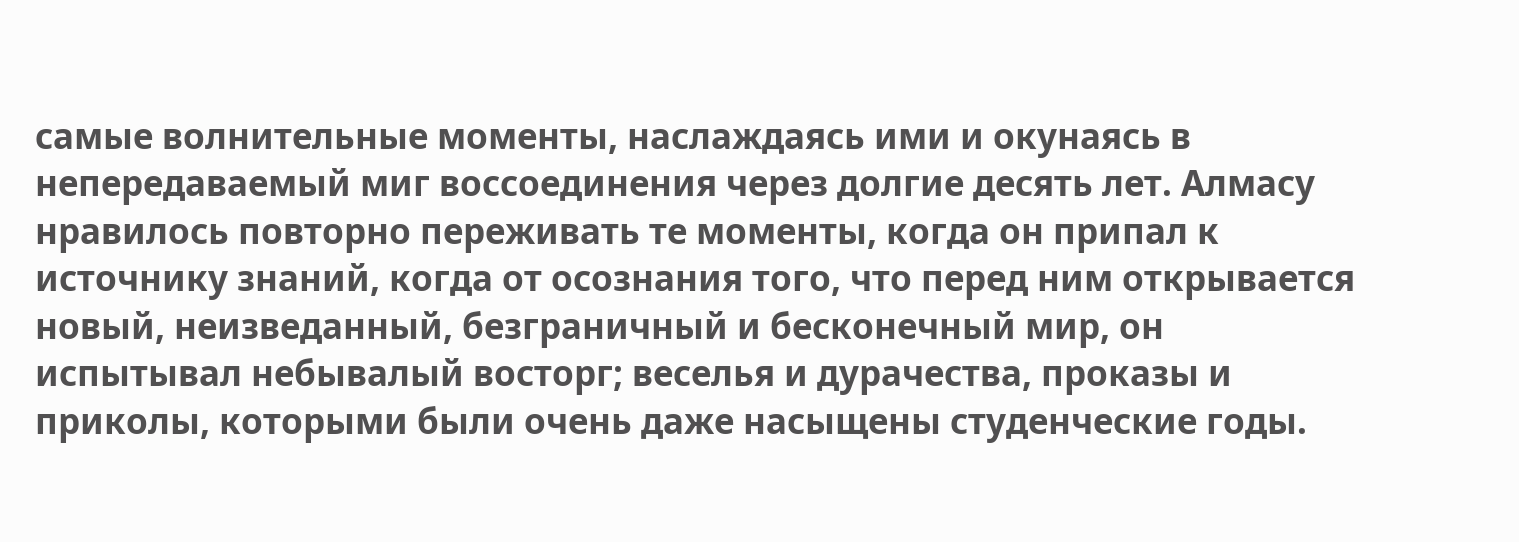самые волнительные моменты, наслаждаясь ими и окунаясь в непередаваемый миг воссоединения через долгие десять лет. Алмасу нравилось повторно переживать те моменты, когда он припал к источнику знаний, когда от осознания того, что перед ним открывается новый, неизведанный, безграничный и бесконечный мир, он испытывал небывалый восторг; веселья и дурачества, проказы и приколы, которыми были очень даже насыщены студенческие годы.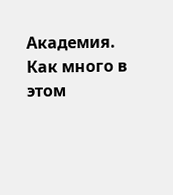Академия. Как много в этом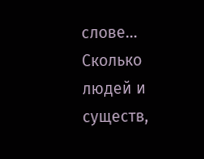слове... Сколько людей и существ,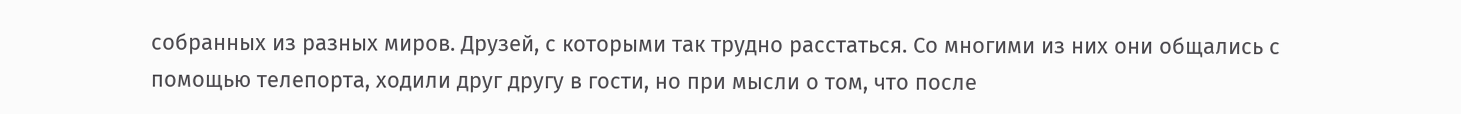собранных из разных миров. Друзей, с которыми так трудно расстаться. Со многими из них они общались с помощью телепорта, ходили друг другу в гости, но при мысли о том, что после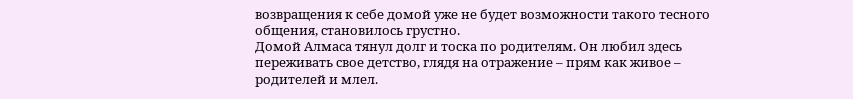возвращения к себе домой уже не будет возможности такого тесного общения, становилось грустно.
Домой Алмаса тянул долг и тоска по родителям. Он любил здесь переживать свое детство, глядя на отражение – прям как живое – родителей и млел.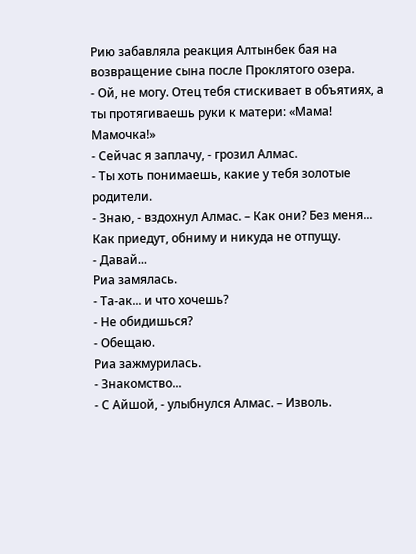Рию забавляла реакция Алтынбек бая на возвращение сына после Проклятого озера.
- Ой, не могу. Отец тебя стискивает в объятиях, а ты протягиваешь руки к матери: «Мама! Мамочка!»
- Сейчас я заплачу, - грозил Алмас.
- Ты хоть понимаешь, какие у тебя золотые родители.
- Знаю, - вздохнул Алмас. – Как они? Без меня...
Как приедут, обниму и никуда не отпущу.
- Давай...
Риа замялась.
- Та-ак... и что хочешь?
- Не обидишься?
- Обещаю.
Риа зажмурилась.
- Знакомство...
- С Айшой, - улыбнулся Алмас. – Изволь.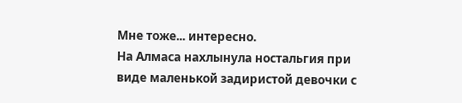Мне тоже... интересно.
На Алмаса нахлынула ностальгия при виде маленькой задиристой девочки с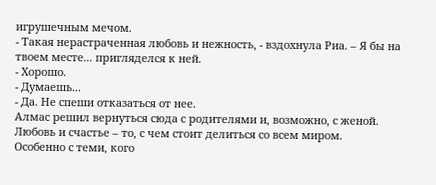игрушечным мечом.
- Такая нерастраченная любовь и нежность, - вздохнула Риа. – Я бы на твоем месте... пригляделся к ней.
- Хорошо.
- Думаешь...
- Да. Не спеши отказаться от нее.
Алмас решил вернуться сюда с родителями и, возможно, с женой.
Любовь и счастье – то, с чем стоит делиться со всем миром.
Особенно с теми, кого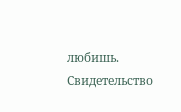любишь.
Свидетельство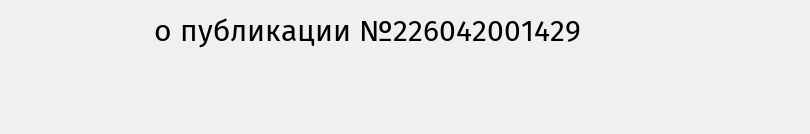о публикации №226042001429